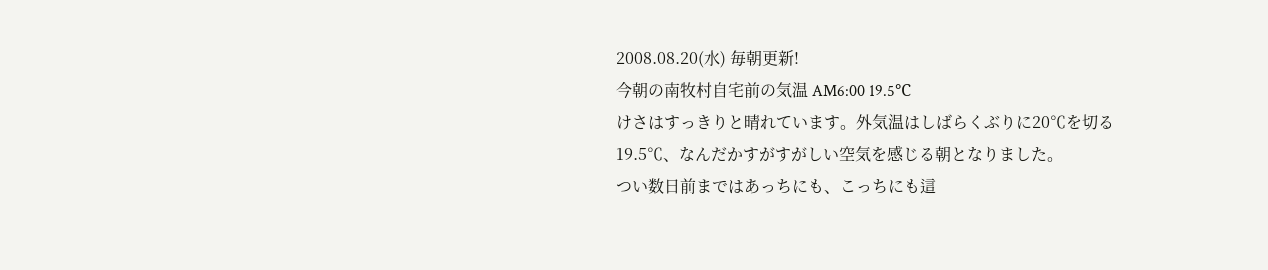2008.08.20(水) 毎朝更新!
今朝の南牧村自宅前の気温 AM6:00 19.5℃
けさはすっきりと晴れています。外気温はしばらくぶりに20℃を切る19.5℃、なんだかすがすがしい空気を感じる朝となりました。
つい数日前まではあっちにも、こっちにも這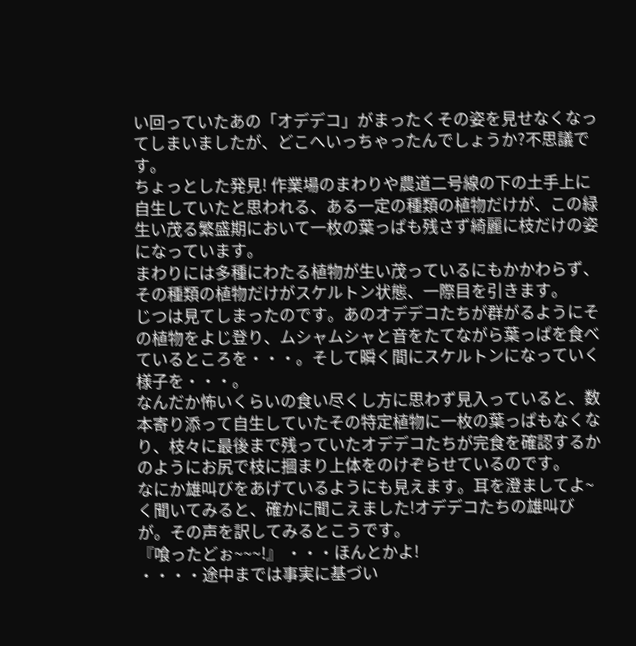い回っていたあの「オデデコ」がまったくその姿を見せなくなってしまいましたが、どこへいっちゃったんでしょうか?不思議です。
ちょっとした発見! 作業場のまわりや農道二号線の下の土手上に自生していたと思われる、ある一定の種類の植物だけが、この緑生い茂る繁盛期において一枚の葉っぱも残さず綺麗に枝だけの姿になっています。
まわりには多種にわたる植物が生い茂っているにもかかわらず、その種類の植物だけがスケルトン状態、一際目を引きます。
じつは見てしまったのです。あのオデデコたちが群がるようにその植物をよじ登り、ムシャムシャと音をたてながら葉っぱを食べているところを・・・。そして瞬く間にスケルトンになっていく様子を・・・。
なんだか怖いくらいの食い尽くし方に思わず見入っていると、数本寄り添って自生していたその特定植物に一枚の葉っぱもなくなり、枝々に最後まで残っていたオデデコたちが完食を確認するかのようにお尻で枝に摑まり上体をのけぞらせているのです。
なにか雄叫びをあげているようにも見えます。耳を澄ましてよ~く聞いてみると、確かに聞こえました!オデデコたちの雄叫びが。その声を訳してみるとこうです。
『喰ったどぉ~~~!』 ・・・ほんとかよ!
・・・・途中までは事実に基づい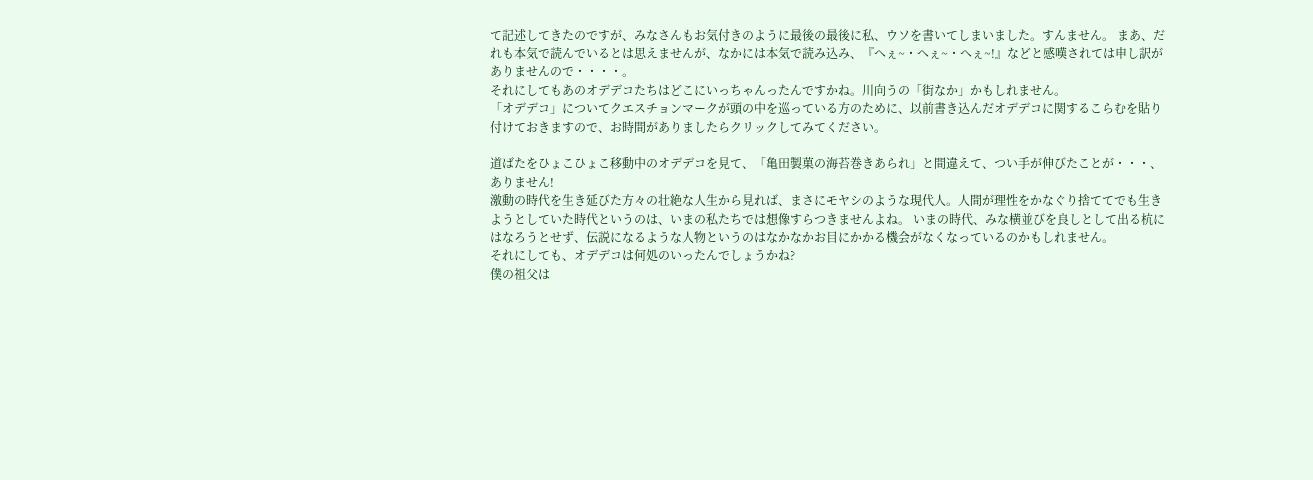て記述してきたのですが、みなさんもお気付きのように最後の最後に私、ウソを書いてしまいました。すんません。 まあ、だれも本気で読んでいるとは思えませんが、なかには本気で読み込み、『へぇ~・へぇ~・へぇ~!』などと感嘆されては申し訳がありませんので・・・・。
それにしてもあのオデデコたちはどこにいっちゃんったんですかね。川向うの「街なか」かもしれません。
「オデデコ」についてクエスチョンマークが頭の中を巡っている方のために、以前書き込んだオデデコに関するこらむを貼り付けておきますので、お時間がありましたらクリックしてみてください。

道ばたをひょこひょこ移動中のオデデコを見て、「亀田製菓の海苔巻きあられ」と間違えて、つい手が伸びたことが・・・、ありません!
激動の時代を生き延びた方々の壮絶な人生から見れば、まさにモヤシのような現代人。人間が理性をかなぐり捨ててでも生きようとしていた時代というのは、いまの私たちでは想像すらつきませんよね。 いまの時代、みな横並びを良しとして出る杭にはなろうとせず、伝説になるような人物というのはなかなかお目にかかる機会がなくなっているのかもしれません。
それにしても、オデデコは何処のいったんでしょうかね?
僕の祖父は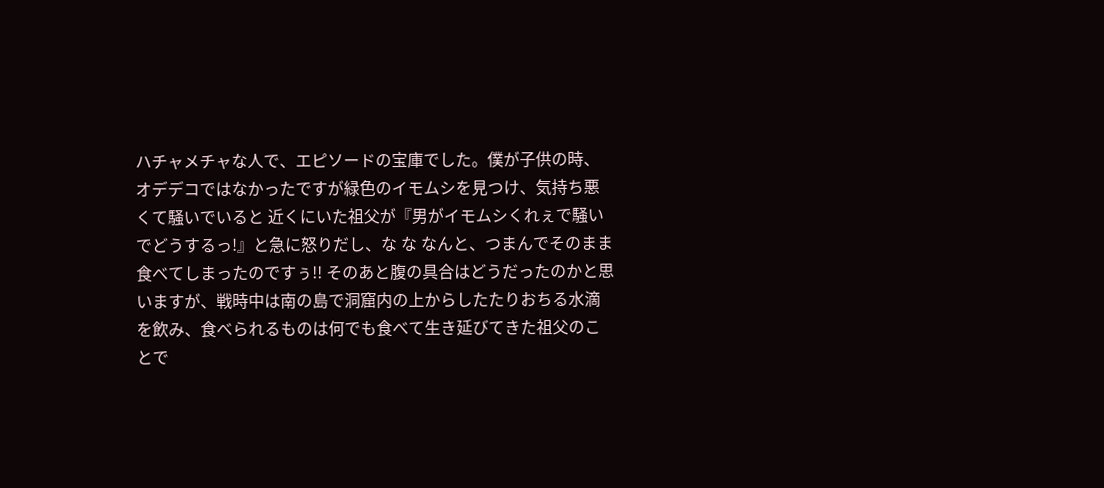ハチャメチャな人で、エピソードの宝庫でした。僕が子供の時、オデデコではなかったですが緑色のイモムシを見つけ、気持ち悪くて騒いでいると 近くにいた祖父が『男がイモムシくれぇで騒いでどうするっ!』と急に怒りだし、な な なんと、つまんでそのまま食べてしまったのですぅ!! そのあと腹の具合はどうだったのかと思いますが、戦時中は南の島で洞窟内の上からしたたりおちる水滴を飲み、食べられるものは何でも食べて生き延びてきた祖父のことで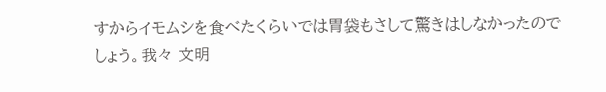すからイモムシを食べたくらいでは胃袋もさして驚きはしなかったのでしょう。我々 文明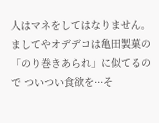人はマネをしてはなりません。ましてやオデデコは亀田製菓の「のり巻きあられ」に似てるので ついつい食欲を···そ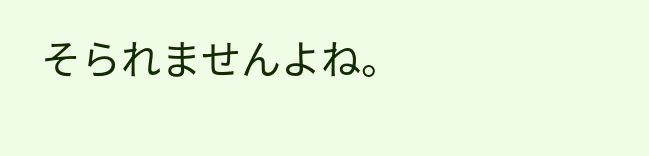そられませんよね。